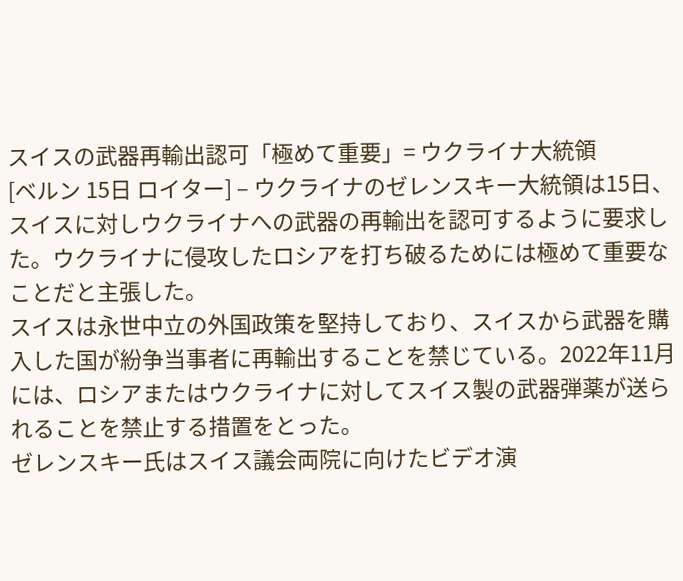スイスの武器再輸出認可「極めて重要」= ウクライナ大統領
[ベルン 15日 ロイター] – ウクライナのゼレンスキー大統領は15日、スイスに対しウクライナへの武器の再輸出を認可するように要求した。ウクライナに侵攻したロシアを打ち破るためには極めて重要なことだと主張した。
スイスは永世中立の外国政策を堅持しており、スイスから武器を購入した国が紛争当事者に再輸出することを禁じている。2022年11月には、ロシアまたはウクライナに対してスイス製の武器弾薬が送られることを禁止する措置をとった。
ゼレンスキー氏はスイス議会両院に向けたビデオ演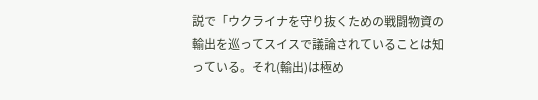説で「ウクライナを守り抜くための戦闘物資の輸出を巡ってスイスで議論されていることは知っている。それ(輸出)は極め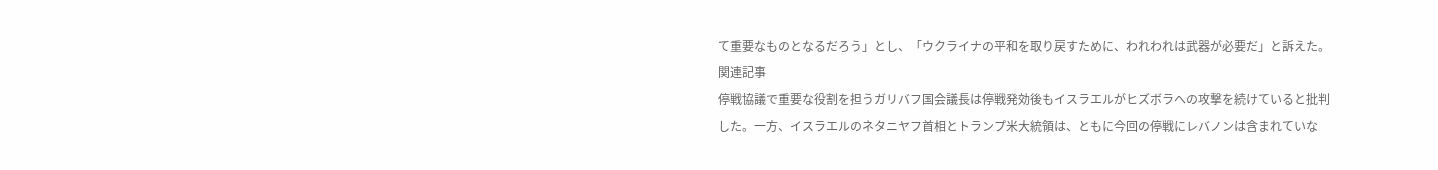て重要なものとなるだろう」とし、「ウクライナの平和を取り戻すために、われわれは武器が必要だ」と訴えた。
関連記事
停戦協議で重要な役割を担うガリバフ国会議長は停戦発効後もイスラエルがヒズボラへの攻撃を続けていると批判した。一方、イスラエルのネタニヤフ首相とトランプ米大統領は、ともに今回の停戦にレバノンは含まれていな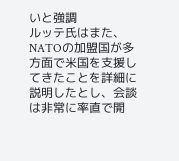いと強調
ルッテ氏はまた、NATOの加盟国が多方面で米国を支援してきたことを詳細に説明したとし、会談は非常に率直で開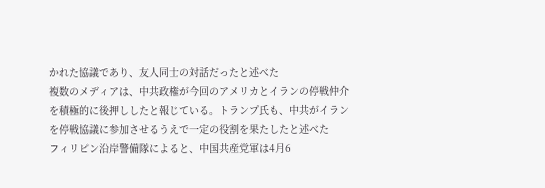かれた協議であり、友人同士の対話だったと述べた
複数のメディアは、中共政権が今回のアメリカとイランの停戦仲介を積極的に後押ししたと報じている。トランプ氏も、中共がイランを停戦協議に参加させるうえで一定の役割を果たしたと述べた
フィリピン沿岸警備隊によると、中国共産党軍は4月6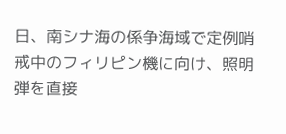日、南シナ海の係争海域で定例哨戒中のフィリピン機に向け、照明弾を直接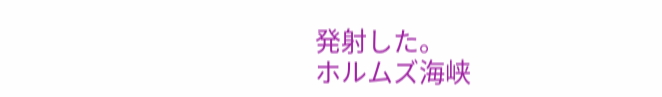発射した。
ホルムズ海峡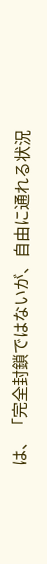は、「完全封鎖ではないが、自由に通れる状況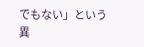でもない」という異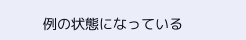例の状態になっている